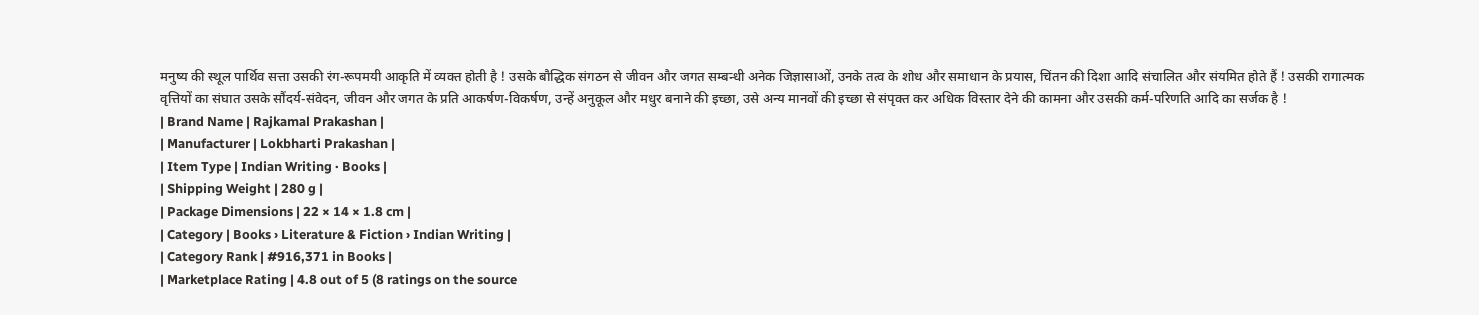मनुष्य की स्थूल पार्थिव सत्ता उसकी रंग-रूपमयी आकृति में व्यक्त होती है ! उसके बौद्धिक संगठन से जीवन और जगत सम्बन्धी अनेक जिज्ञासाओं, उनके तत्व के शोध और समाधान के प्रयास, चिंतन की दिशा आदि संचालित और संयमित होते हैं ! उसकी रागात्मक वृत्तियों का संघात उसके सौंदर्य-संवेदन, जीवन और जगत के प्रति आकर्षण-विकर्षण, उन्हें अनुकूल और मधुर बनाने की इच्छा, उसे अन्य मानवों की इच्छा से संपृक्त कर अधिक विस्तार देने की कामना और उसकी कर्म-परिणति आदि का सर्जक है !
| Brand Name | Rajkamal Prakashan |
| Manufacturer | Lokbharti Prakashan |
| Item Type | Indian Writing · Books |
| Shipping Weight | 280 g |
| Package Dimensions | 22 × 14 × 1.8 cm |
| Category | Books › Literature & Fiction › Indian Writing |
| Category Rank | #916,371 in Books |
| Marketplace Rating | 4.8 out of 5 (8 ratings on the source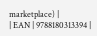marketplace) |
| EAN | 9788180313394 |